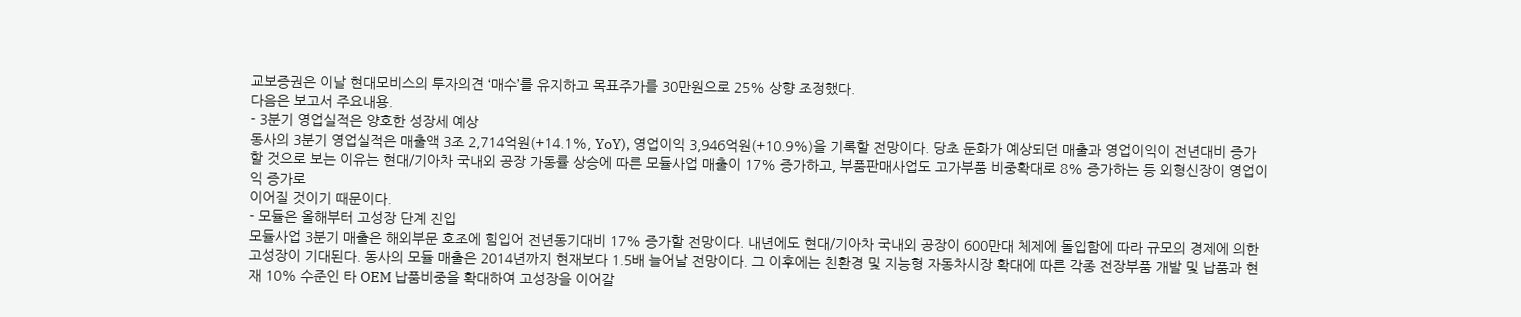교보증권은 이날 현대모비스의 투자의견 ‘매수’를 유지하고 목표주가를 30만원으로 25% 상향 조정했다.
다음은 보고서 주요내용.
- 3분기 영업실적은 양호한 성장세 예상
동사의 3분기 영업실적은 매출액 3조 2,714억원(+14.1%, YoY), 영업이익 3,946억원(+10.9%)을 기록할 전망이다. 당초 둔화가 예상되던 매출과 영업이익이 전년대비 증가할 것으로 보는 이유는 현대/기아차 국내외 공장 가동률 상승에 따른 모듈사업 매출이 17% 증가하고, 부품판매사업도 고가부품 비중확대로 8% 증가하는 등 외형신장이 영업이익 증가로
이어질 것이기 때문이다.
- 모듈은 올해부터 고성장 단계 진입
모듈사업 3분기 매출은 해외부문 호조에 힘입어 전년동기대비 17% 증가할 전망이다. 내년에도 현대/기아차 국내외 공장이 600만대 체제에 돌입함에 따라 규모의 경제에 의한 고성장이 기대된다. 동사의 모듈 매출은 2014년까지 현재보다 1.5배 늘어날 전망이다. 그 이후에는 친환경 및 지능형 자동차시장 확대에 따른 각종 전장부품 개발 및 납품과 현재 10% 수준인 타 OEM 납품비중을 확대하여 고성장을 이어갈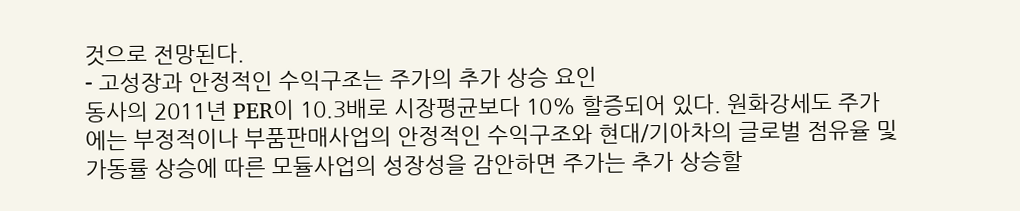것으로 전망된다.
- 고성장과 안정적인 수익구조는 주가의 추가 상승 요인
동사의 2011년 PER이 10.3배로 시장평균보다 10% 할증되어 있다. 원화강세도 주가에는 부정적이나 부품판매사업의 안정적인 수익구조와 현대/기아차의 글로벌 점유율 및 가동률 상승에 따른 모듈사업의 성장성을 감안하면 주가는 추가 상승할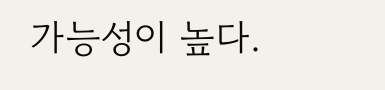가능성이 높다.